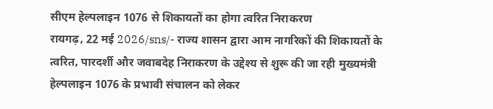सीएम हेल्पलाइन 1076 से शिकायतों का होगा त्वरित निराकरण
रायगढ़, 22 मई 2026/sns/- राज्य शासन द्वारा आम नागरिकों की शिकायतों के त्वरित, पारदर्शी और जवाबदेह निराकरण के उद्देश्य से शुरू की जा रही मुख्यमंत्री हेल्पलाइन 1076 के प्रभावी संचालन को लेकर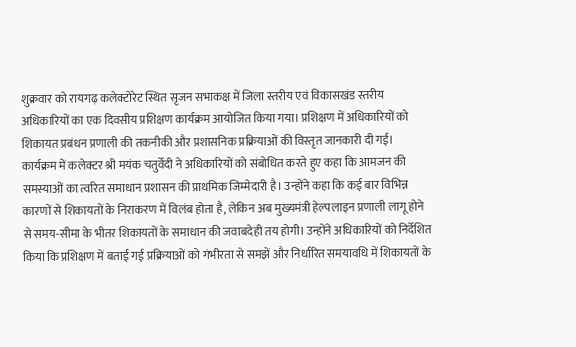शुक्रवार को रायगढ़ कलेक्टोरेट स्थित सृजन सभाकक्ष में जिला स्तरीय एवं विकासखंड स्तरीय अधिकारियों का एक दिवसीय प्रशिक्षण कार्यक्रम आयोजित किया गया। प्रशिक्षण में अधिकारियों को शिकायत प्रबंधन प्रणाली की तकनीकी और प्रशासनिक प्रक्रियाओं की विस्तृत जानकारी दी गई।
कार्यक्रम में कलेक्टर श्री मयंक चतुर्वेदी ने अधिकारियों को संबोधित करते हुए कहा कि आमजन की समस्याओं का त्वरित समाधान प्रशासन की प्राथमिक जिम्मेदारी है। उन्होंने कहा कि कई बार विभिन्न कारणों से शिकायतों के निराकरण में विलंब होता है, लेकिन अब मुख्यमंत्री हेल्पलाइन प्रणाली लागू होने से समय-सीमा के भीतर शिकायतों के समाधान की जवाबदेही तय होगी। उन्होंने अधिकारियों को निर्देशित किया कि प्रशिक्षण में बताई गई प्रक्रियाओं को गंभीरता से समझें और निर्धारित समयावधि में शिकायतों के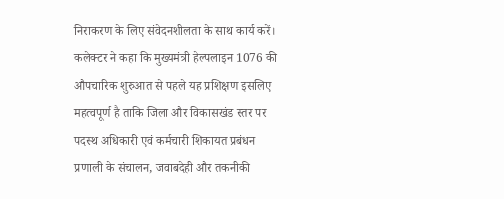निराकरण के लिए संवेदनशीलता के साथ कार्य करें।
कलेक्टर ने कहा कि मुख्यमंत्री हेल्पलाइन 1076 की औपचारिक शुरुआत से पहले यह प्रशिक्षण इसलिए महत्वपूर्ण है ताकि जिला और विकासखंड स्तर पर पदस्थ अधिकारी एवं कर्मचारी शिकायत प्रबंधन प्रणाली के संचालन, जवाबदेही और तकनीकी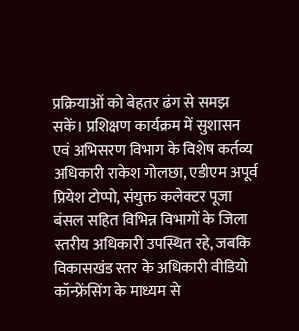प्रक्रियाओं को बेहतर ढंग से समझ सकें। प्रशिक्षण कार्यक्रम में सुशासन एवं अभिसरण विभाग के विशेष कर्तव्य अधिकारी राकेश गोलछा, एडीएम अपूर्व प्रियेश टोप्पो, संयुक्त कलेक्टर पूजा बंसल सहित विभिन्न विभागों के जिला स्तरीय अधिकारी उपस्थित रहे, जबकि विकासखंड स्तर के अधिकारी वीडियो कॉन्फ्रेंसिंग के माध्यम से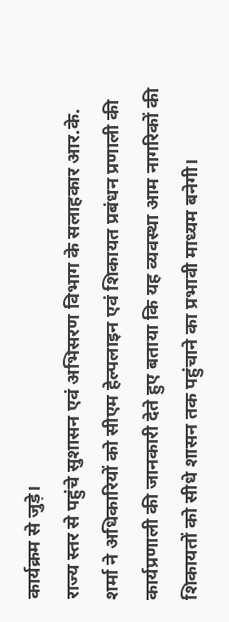कार्यक्रम से जुड़े।
राज्य स्तर से पहुंचे सुशासन एवं अभिसरण विभाग के सलाहकार आर.के. शर्मा ने अधिकारियों को सीएम हेल्पलाइन एवं शिकायत प्रबंधन प्रणाली की कार्यप्रणाली की जानकारी देते हुए बताया कि यह व्यवस्था आम नागरिकों की शिकायतों को सीधे शासन तक पहुंचाने का प्रभावी माध्यम बनेगी।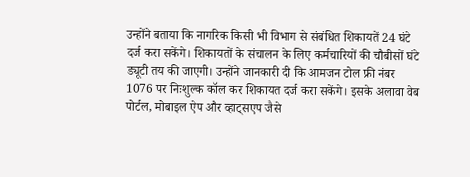उन्होंने बताया कि नागरिक किसी भी विभाग से संबंधित शिकायतें 24 घंटे दर्ज करा सकेंगे। शिकायतों के संचालन के लिए कर्मचारियों की चौबीसों घंटे ड्यूटी तय की जाएगी। उन्होंने जानकारी दी कि आमजन टोल फ्री नंबर 1076 पर निःशुल्क कॉल कर शिकायत दर्ज करा सकेंगे। इसके अलावा वेब पोर्टल, मोबाइल ऐप और व्हाट्सएप जैसे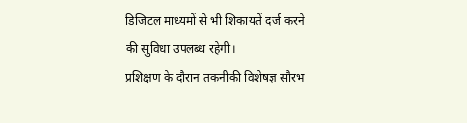डिजिटल माध्यमों से भी शिकायतें दर्ज करने की सुविधा उपलब्ध रहेगी।
प्रशिक्षण के दौरान तकनीकी विशेषज्ञ सौरभ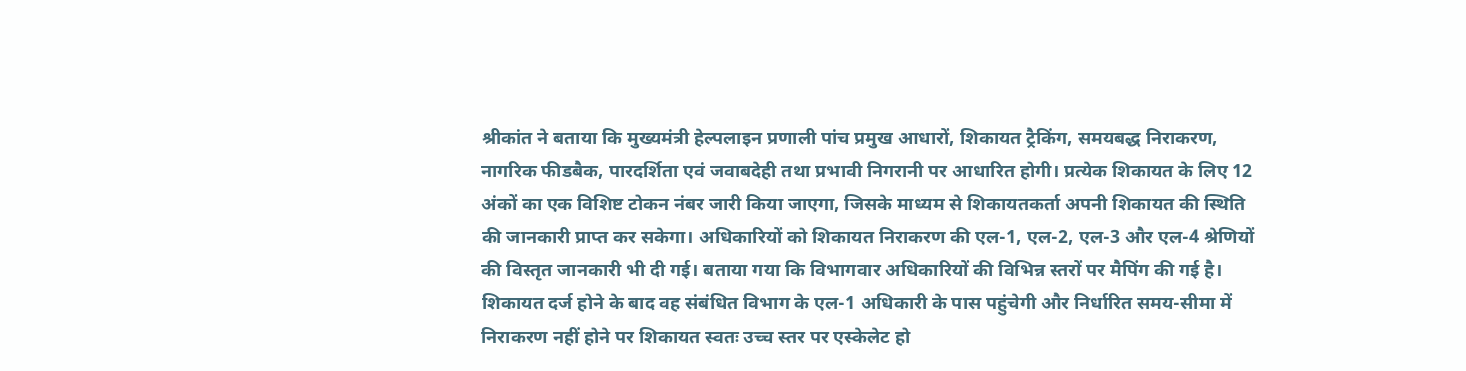श्रीकांत ने बताया कि मुख्यमंत्री हेल्पलाइन प्रणाली पांच प्रमुख आधारों, शिकायत ट्रैकिंग, समयबद्ध निराकरण, नागरिक फीडबैक, पारदर्शिता एवं जवाबदेही तथा प्रभावी निगरानी पर आधारित होगी। प्रत्येक शिकायत के लिए 12 अंकों का एक विशिष्ट टोकन नंबर जारी किया जाएगा, जिसके माध्यम से शिकायतकर्ता अपनी शिकायत की स्थिति की जानकारी प्राप्त कर सकेगा। अधिकारियों को शिकायत निराकरण की एल-1, एल-2, एल-3 और एल-4 श्रेणियों की विस्तृत जानकारी भी दी गई। बताया गया कि विभागवार अधिकारियों की विभिन्न स्तरों पर मैपिंग की गई है। शिकायत दर्ज होने के बाद वह संबंधित विभाग के एल-1 अधिकारी के पास पहुंचेगी और निर्धारित समय-सीमा में निराकरण नहीं होने पर शिकायत स्वतः उच्च स्तर पर एस्केलेट हो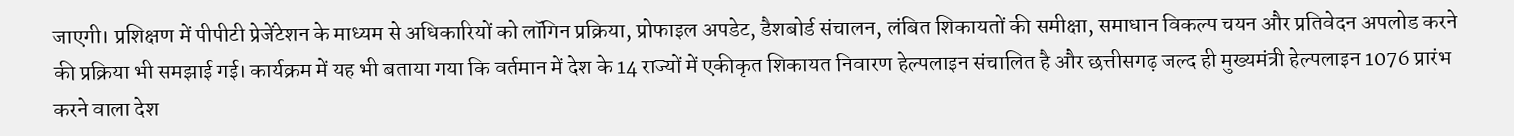जाएगी। प्रशिक्षण में पीपीटी प्रेजेंटेशन के माध्यम से अधिकारियों को लॉगिन प्रक्रिया, प्रोफाइल अपडेट, डैशबोर्ड संचालन, लंबित शिकायतों की समीक्षा, समाधान विकल्प चयन और प्रतिवेदन अपलोड करने की प्रक्रिया भी समझाई गई। कार्यक्रम में यह भी बताया गया कि वर्तमान में देश के 14 राज्यों में एकीकृत शिकायत निवारण हेल्पलाइन संचालित है और छत्तीसगढ़ जल्द ही मुख्यमंत्री हेल्पलाइन 1076 प्रारंभ करने वाला देश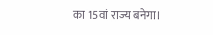का 15वां राज्य बनेगा।